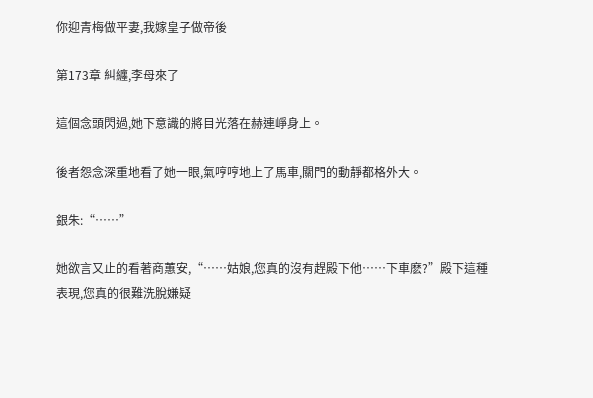你迎青梅做平妻,我嫁皇子做帝後

第173章 糾纏,李母來了

這個念頭閃過,她下意識的將目光落在赫連崢身上。

後者怨念深重地看了她一眼,氣哼哼地上了馬車,關門的動靜都格外大。

銀朱:“……”

她欲言又止的看著商蕙安,“……姑娘,您真的沒有趕殿下他……下車麽?”殿下這種表現,您真的很難洗脫嫌疑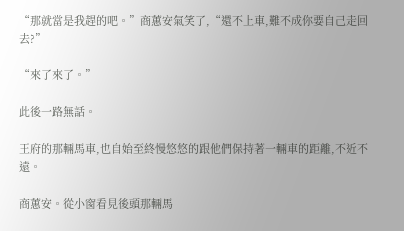“那就當是我趕的吧。”商蕙安氣笑了,“還不上車,難不成你要自己走回去?”

“來了來了。”

此後一路無話。

王府的那輛馬車,也自始至終慢悠悠的跟他們保持著一輛車的距離,不近不遠。

商蕙安。從小窗看見後頭那輛馬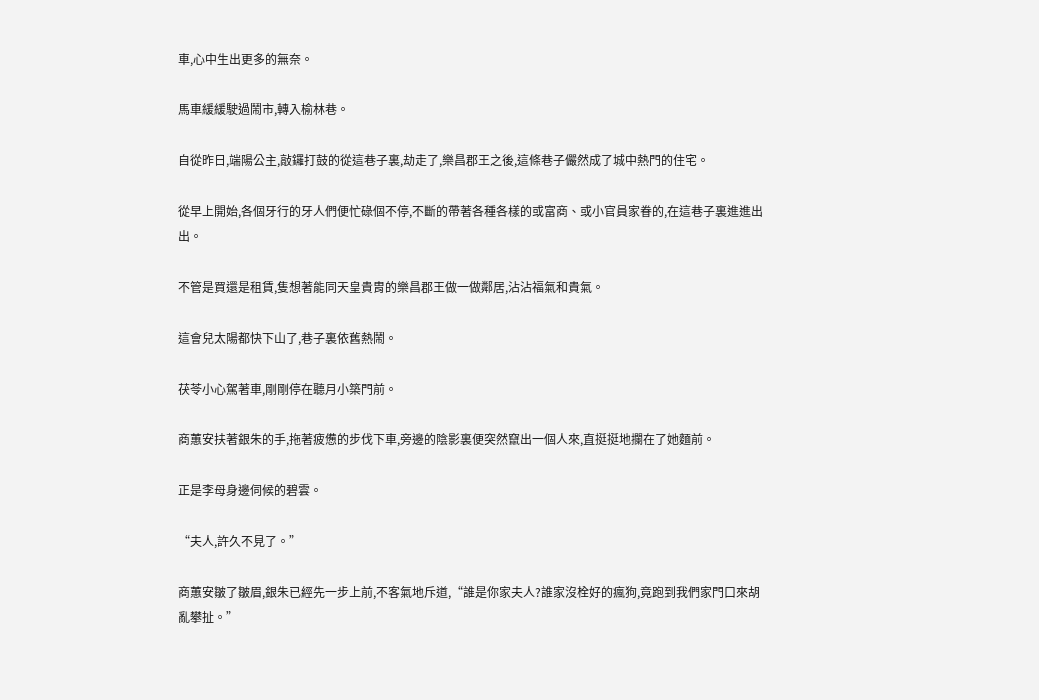車,心中生出更多的無奈。

馬車緩緩駛過鬧市,轉入榆林巷。

自從昨日,端陽公主,敲鑼打鼓的從這巷子裏,劫走了,樂昌郡王之後,這條巷子儼然成了城中熱門的住宅。

從早上開始,各個牙行的牙人們便忙碌個不停,不斷的帶著各種各樣的或富商、或小官員家眷的,在這巷子裏進進出出。

不管是買還是租賃,隻想著能同天皇貴胄的樂昌郡王做一做鄰居,沾沾福氣和貴氣。

這會兒太陽都快下山了,巷子裏依舊熱鬧。

茯苓小心駕著車,剛剛停在聽月小築門前。

商蕙安扶著銀朱的手,拖著疲憊的步伐下車,旁邊的陰影裏便突然竄出一個人來,直挺挺地攔在了她麵前。

正是李母身邊伺候的碧雲。

“夫人,許久不見了。”

商蕙安皺了皺眉,銀朱已經先一步上前,不客氣地斥道,“誰是你家夫人?誰家沒栓好的瘋狗,竟跑到我們家門口來胡亂攀扯。”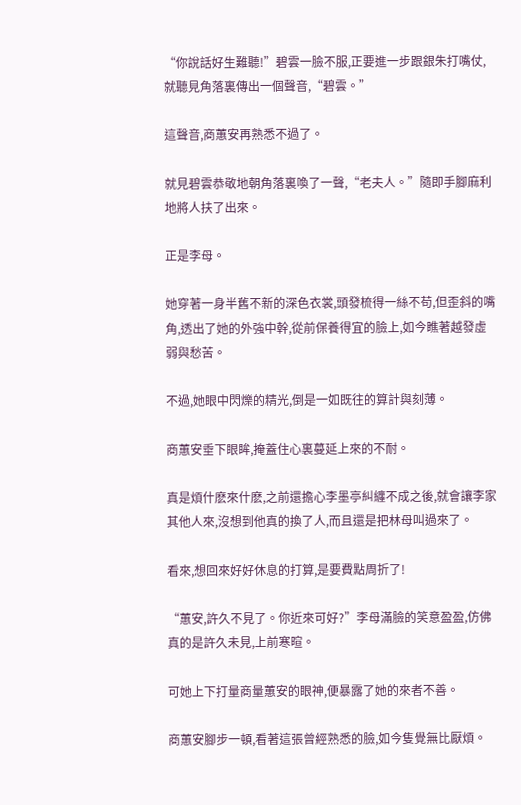“你說話好生難聽!”碧雲一臉不服,正要進一步跟銀朱打嘴仗,就聽見角落裏傳出一個聲音,“碧雲。”

這聲音,商蕙安再熟悉不過了。

就見碧雲恭敬地朝角落裏喚了一聲,“老夫人。”隨即手腳麻利地將人扶了出來。

正是李母。

她穿著一身半舊不新的深色衣裳,頭發梳得一絲不苟,但歪斜的嘴角,透出了她的外強中幹,從前保養得宜的臉上,如今瞧著越發虛弱與愁苦。

不過,她眼中閃爍的精光,倒是一如既往的算計與刻薄。

商蕙安垂下眼眸,掩蓋住心裏蔓延上來的不耐。

真是煩什麽來什麽,之前還擔心李墨亭糾纏不成之後,就會讓李家其他人來,沒想到他真的換了人,而且還是把林母叫過來了。

看來,想回來好好休息的打算,是要費點周折了!

“蕙安,許久不見了。你近來可好?”李母滿臉的笑意盈盈,仿佛真的是許久未見,上前寒暄。

可她上下打量商量蕙安的眼神,便暴露了她的來者不善。

商蕙安腳步一頓,看著這張曾經熟悉的臉,如今隻覺無比厭煩。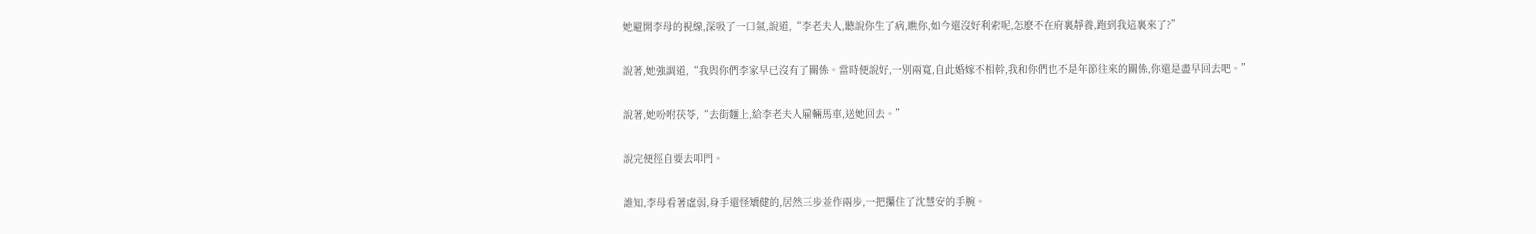她避開李母的視線,深吸了一口氣,說道,“李老夫人,聽說你生了病,瞧你,如今還沒好利索呢,怎麽不在府裏靜養,跑到我這裏來了?”

說著,她強調道,“我與你們李家早已沒有了關係。當時便說好,一別兩寬,自此婚嫁不相幹,我和你們也不是年節往來的關係,你還是盡早回去吧。”

說著,她吩咐茯苓,“去街麵上,給李老夫人雇輛馬車,送她回去。”

說完便徑自要去叩門。

誰知,李母看著虛弱,身手還怪矯健的,居然三步並作兩步,一把攥住了沈慧安的手腕。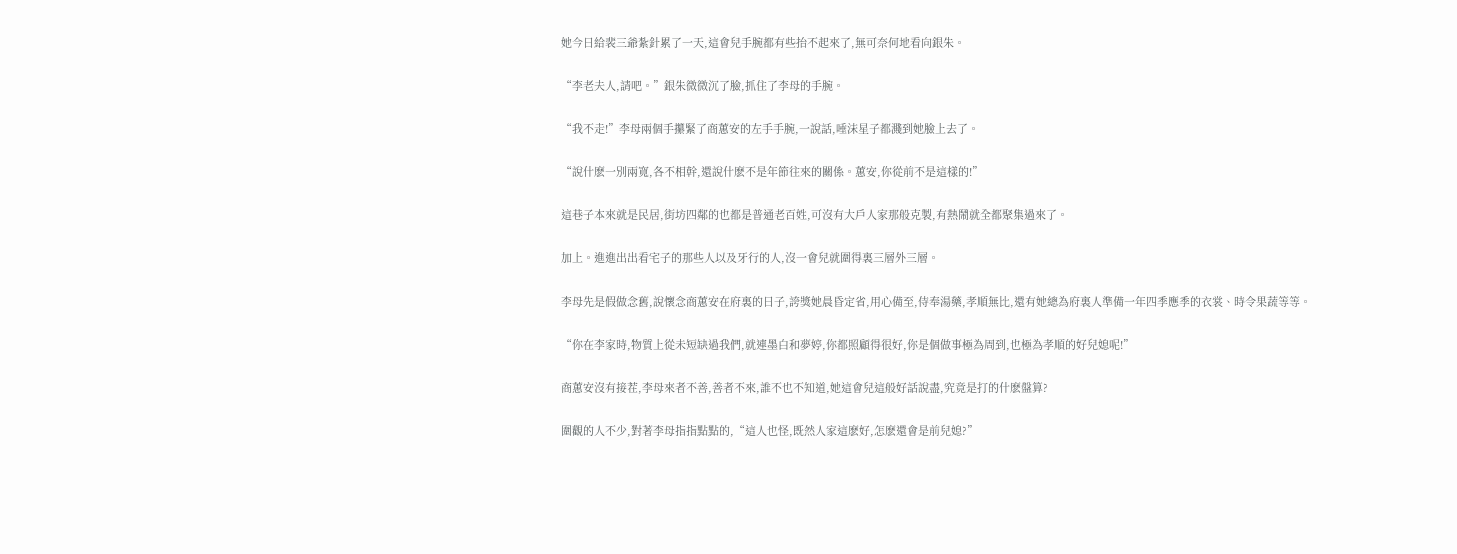她今日給裴三爺紮針累了一天,這會兒手腕都有些抬不起來了,無可奈何地看向銀朱。

“李老夫人,請吧。”銀朱微微沉了臉,抓住了李母的手腕。

“我不走!”李母兩個手攥緊了商蕙安的左手手腕,一說話,唾沫星子都濺到她臉上去了。

“說什麽一別兩寬,各不相幹,還說什麽不是年節往來的關係。蕙安,你從前不是這樣的!”

這巷子本來就是民居,街坊四鄰的也都是普通老百姓,可沒有大戶人家那般克製,有熱鬧就全都聚集過來了。

加上。進進出出看宅子的那些人以及牙行的人,沒一會兒就圍得裏三層外三層。

李母先是假做念舊,說懷念商蕙安在府裏的日子,誇獎她晨昏定省,用心備至,侍奉湯藥,孝順無比,還有她總為府裏人準備一年四季應季的衣裳、時令果蔬等等。

“你在李家時,物質上從未短缺過我們,就連墨白和夢婷,你都照顧得很好,你是個做事極為周到,也極為孝順的好兒媳呢!”

商蕙安沒有接茬,李母來者不善,善者不來,誰不也不知道,她這會兒這般好話說盡,究竟是打的什麽盤算?

圍觀的人不少,對著李母指指點點的,“這人也怪,既然人家這麽好,怎麽還會是前兒媳?”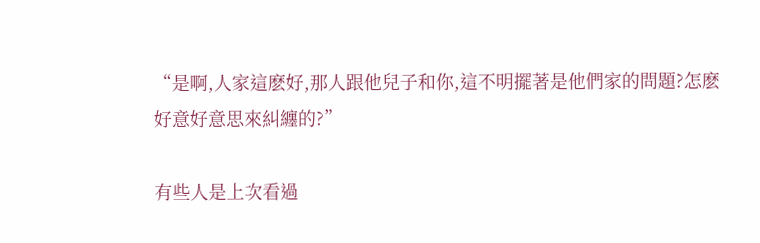“是啊,人家這麽好,那人跟他兒子和你,這不明擺著是他們家的問題?怎麽好意好意思來糾纏的?”

有些人是上次看過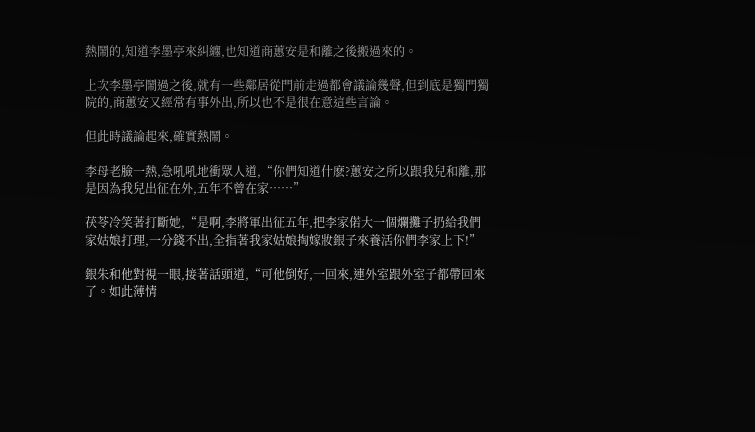熱鬧的,知道李墨亭來糾纏,也知道商蕙安是和離之後搬過來的。

上次李墨亭鬧過之後,就有一些鄰居從門前走過都會議論幾聲,但到底是獨門獨院的,商蕙安又經常有事外出,所以也不是很在意這些言論。

但此時議論起來,確實熱鬧。

李母老臉一熱,急吼吼地衝眾人道,“你們知道什麽?蕙安之所以跟我兒和離,那是因為我兒出征在外,五年不曾在家……”

茯苓冷笑著打斷她,“是啊,李將軍出征五年,把李家偌大一個爛攤子扔給我們家姑娘打理,一分錢不出,全指著我家姑娘掏嫁妝銀子來養活你們李家上下!”

銀朱和他對視一眼,接著話頭道,“可他倒好,一回來,連外室跟外室子都帶回來了。如此薄情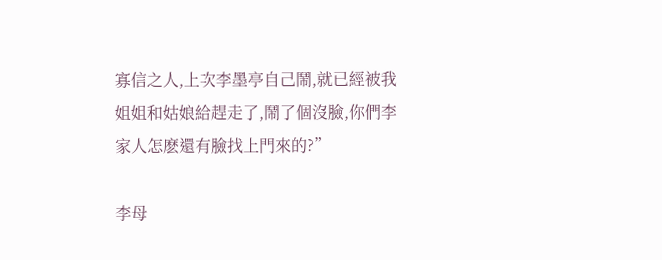寡信之人,上次李墨亭自己鬧,就已經被我姐姐和姑娘給趕走了,鬧了個沒臉,你們李家人怎麽還有臉找上門來的?”

李母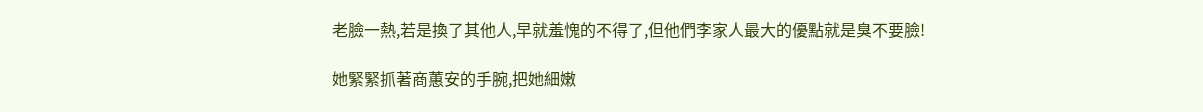老臉一熱,若是換了其他人,早就羞愧的不得了,但他們李家人最大的優點就是臭不要臉!

她緊緊抓著商蕙安的手腕,把她細嫩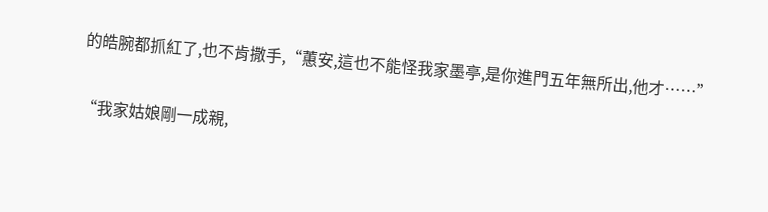的皓腕都抓紅了,也不肯撒手,“蕙安,這也不能怪我家墨亭,是你進門五年無所出,他才……”

“我家姑娘剛一成親,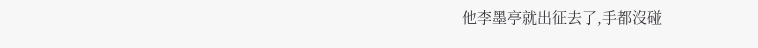他李墨亭就出征去了,手都沒碰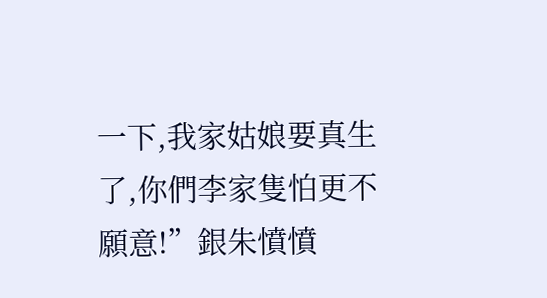一下,我家姑娘要真生了,你們李家隻怕更不願意!”銀朱憤憤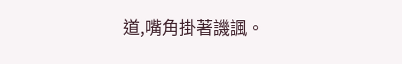道,嘴角掛著譏諷。